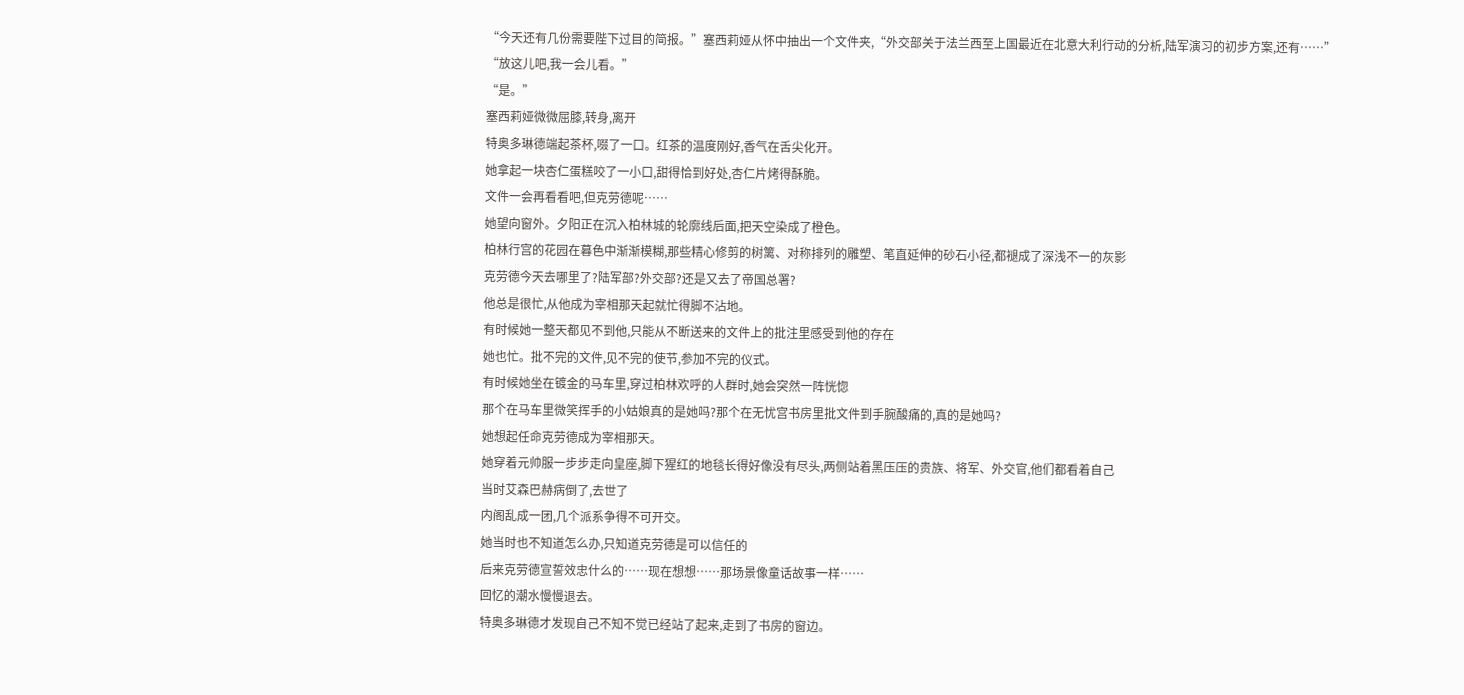“今天还有几份需要陛下过目的简报。”塞西莉娅从怀中抽出一个文件夹,“外交部关于法兰西至上国最近在北意大利行动的分析,陆军演习的初步方案,还有……”
“放这儿吧,我一会儿看。”
“是。”
塞西莉娅微微屈膝,转身,离开
特奥多琳德端起茶杯,啜了一口。红茶的温度刚好,香气在舌尖化开。
她拿起一块杏仁蛋糕咬了一小口,甜得恰到好处,杏仁片烤得酥脆。
文件一会再看看吧,但克劳德呢……
她望向窗外。夕阳正在沉入柏林城的轮廓线后面,把天空染成了橙色。
柏林行宫的花园在暮色中渐渐模糊,那些精心修剪的树篱、对称排列的雕塑、笔直延伸的砂石小径,都褪成了深浅不一的灰影
克劳德今天去哪里了?陆军部?外交部?还是又去了帝国总署?
他总是很忙,从他成为宰相那天起就忙得脚不沾地。
有时候她一整天都见不到他,只能从不断送来的文件上的批注里感受到他的存在
她也忙。批不完的文件,见不完的使节,参加不完的仪式。
有时候她坐在镀金的马车里,穿过柏林欢呼的人群时,她会突然一阵恍惚
那个在马车里微笑挥手的小姑娘真的是她吗?那个在无忧宫书房里批文件到手腕酸痛的,真的是她吗?
她想起任命克劳德成为宰相那天。
她穿着元帅服一步步走向皇座,脚下猩红的地毯长得好像没有尽头,两侧站着黑压压的贵族、将军、外交官,他们都看着自己
当时艾森巴赫病倒了,去世了
内阁乱成一团,几个派系争得不可开交。
她当时也不知道怎么办,只知道克劳德是可以信任的
后来克劳德宣誓效忠什么的……现在想想……那场景像童话故事一样……
回忆的潮水慢慢退去。
特奥多琳德才发现自己不知不觉已经站了起来,走到了书房的窗边。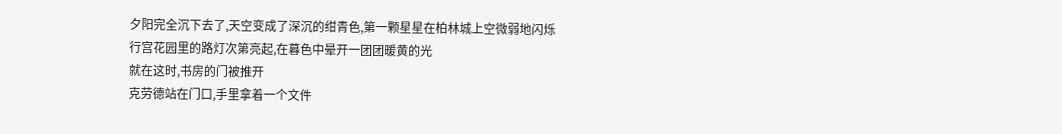夕阳完全沉下去了,天空变成了深沉的绀青色,第一颗星星在柏林城上空微弱地闪烁
行宫花园里的路灯次第亮起,在暮色中晕开一团团暖黄的光
就在这时,书房的门被推开
克劳德站在门口,手里拿着一个文件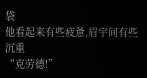袋
他看起来有些疲惫,眉宇间有些沉重
“克劳德!”